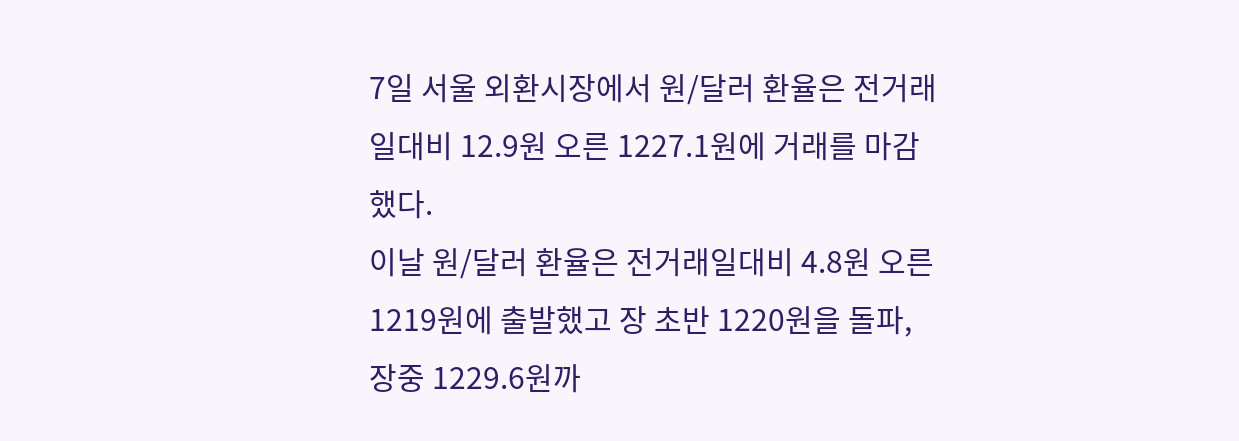7일 서울 외환시장에서 원/달러 환율은 전거래일대비 12.9원 오른 1227.1원에 거래를 마감했다.
이날 원/달러 환율은 전거래일대비 4.8원 오른 1219원에 출발했고 장 초반 1220원을 돌파, 장중 1229.6원까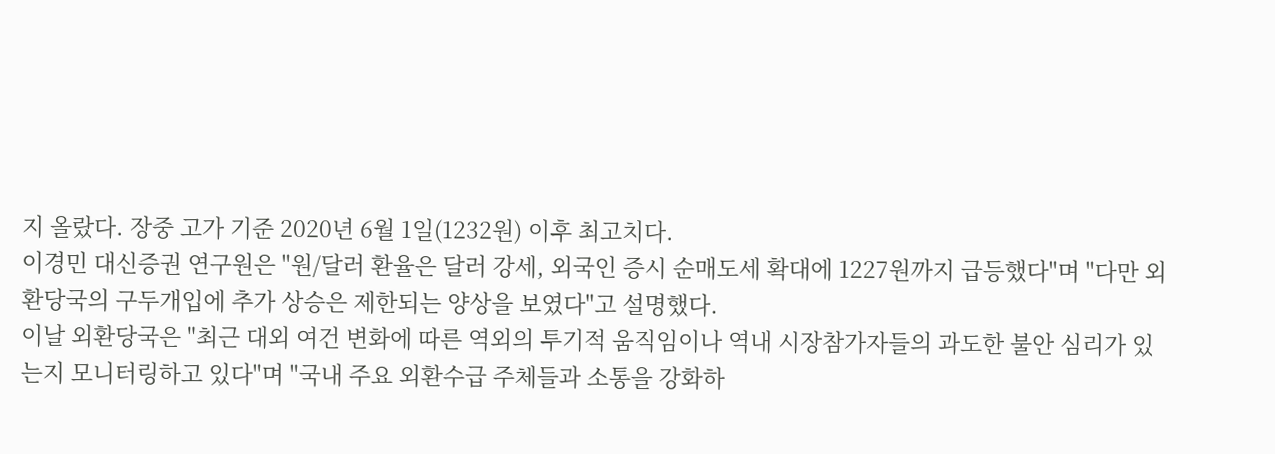지 올랐다. 장중 고가 기준 2020년 6월 1일(1232원) 이후 최고치다.
이경민 대신증권 연구원은 "원/달러 환율은 달러 강세, 외국인 증시 순매도세 확대에 1227원까지 급등했다"며 "다만 외환당국의 구두개입에 추가 상승은 제한되는 양상을 보였다"고 설명했다.
이날 외환당국은 "최근 대외 여건 변화에 따른 역외의 투기적 움직임이나 역내 시장참가자들의 과도한 불안 심리가 있는지 모니터링하고 있다"며 "국내 주요 외환수급 주체들과 소통을 강화하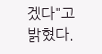겠다"고 밝혔다.